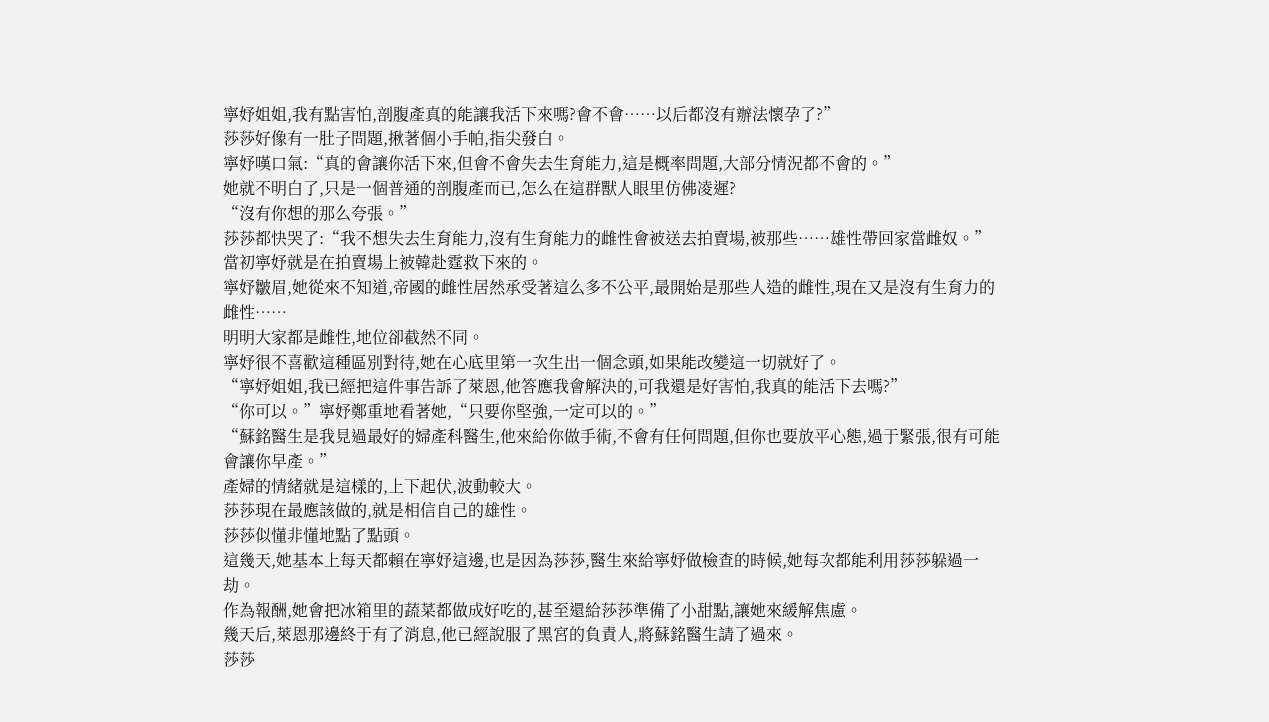寧妤姐姐,我有點害怕,剖腹產真的能讓我活下來嗎?會不會……以后都沒有辦法懷孕了?”
莎莎好像有一肚子問題,揪著個小手帕,指尖發白。
寧妤嘆口氣:“真的會讓你活下來,但會不會失去生育能力,這是概率問題,大部分情況都不會的。”
她就不明白了,只是一個普通的剖腹產而已,怎么在這群獸人眼里仿佛凌遲?
“沒有你想的那么夸張。”
莎莎都快哭了:“我不想失去生育能力,沒有生育能力的雌性會被送去拍賣場,被那些……雄性帶回家當雌奴。”
當初寧妤就是在拍賣場上被韓赴霆救下來的。
寧妤皺眉,她從來不知道,帝國的雌性居然承受著這么多不公平,最開始是那些人造的雌性,現在又是沒有生育力的雌性……
明明大家都是雌性,地位卻截然不同。
寧妤很不喜歡這種區別對待,她在心底里第一次生出一個念頭,如果能改變這一切就好了。
“寧妤姐姐,我已經把這件事告訴了萊恩,他答應我會解決的,可我還是好害怕,我真的能活下去嗎?”
“你可以。”寧妤鄭重地看著她,“只要你堅強,一定可以的。”
“蘇銘醫生是我見過最好的婦產科醫生,他來給你做手術,不會有任何問題,但你也要放平心態,過于緊張,很有可能會讓你早產。”
產婦的情緒就是這樣的,上下起伏,波動較大。
莎莎現在最應該做的,就是相信自己的雄性。
莎莎似懂非懂地點了點頭。
這幾天,她基本上每天都賴在寧妤這邊,也是因為莎莎,醫生來給寧妤做檢查的時候,她每次都能利用莎莎躲過一劫。
作為報酬,她會把冰箱里的蔬菜都做成好吃的,甚至還給莎莎準備了小甜點,讓她來緩解焦慮。
幾天后,萊恩那邊終于有了消息,他已經說服了黑宮的負責人,將蘇銘醫生請了過來。
莎莎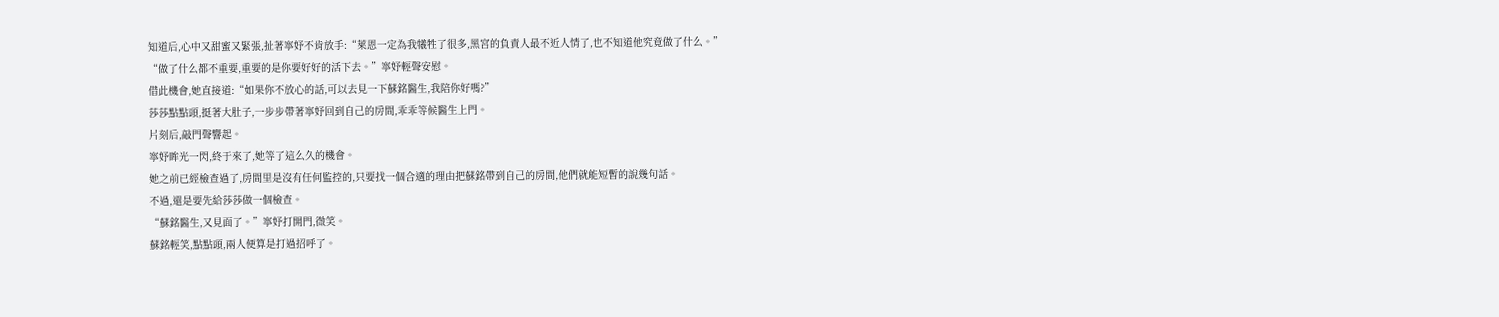知道后,心中又甜蜜又緊張,扯著寧妤不肯放手:“萊恩一定為我犧牲了很多,黑宮的負責人最不近人情了,也不知道他究竟做了什么。”
“做了什么都不重要,重要的是你要好好的活下去。”寧妤輕聲安慰。
借此機會,她直接道:“如果你不放心的話,可以去見一下蘇銘醫生,我陪你好嗎?”
莎莎點點頭,挺著大肚子,一步步帶著寧妤回到自己的房間,乖乖等候醫生上門。
片刻后,敲門聲響起。
寧妤眸光一閃,終于來了,她等了這么久的機會。
她之前已經檢查過了,房間里是沒有任何監控的,只要找一個合適的理由把蘇銘帶到自己的房間,他們就能短暫的說幾句話。
不過,還是要先給莎莎做一個檢查。
“蘇銘醫生,又見面了。”寧妤打開門,微笑。
蘇銘輕笑,點點頭,兩人便算是打過招呼了。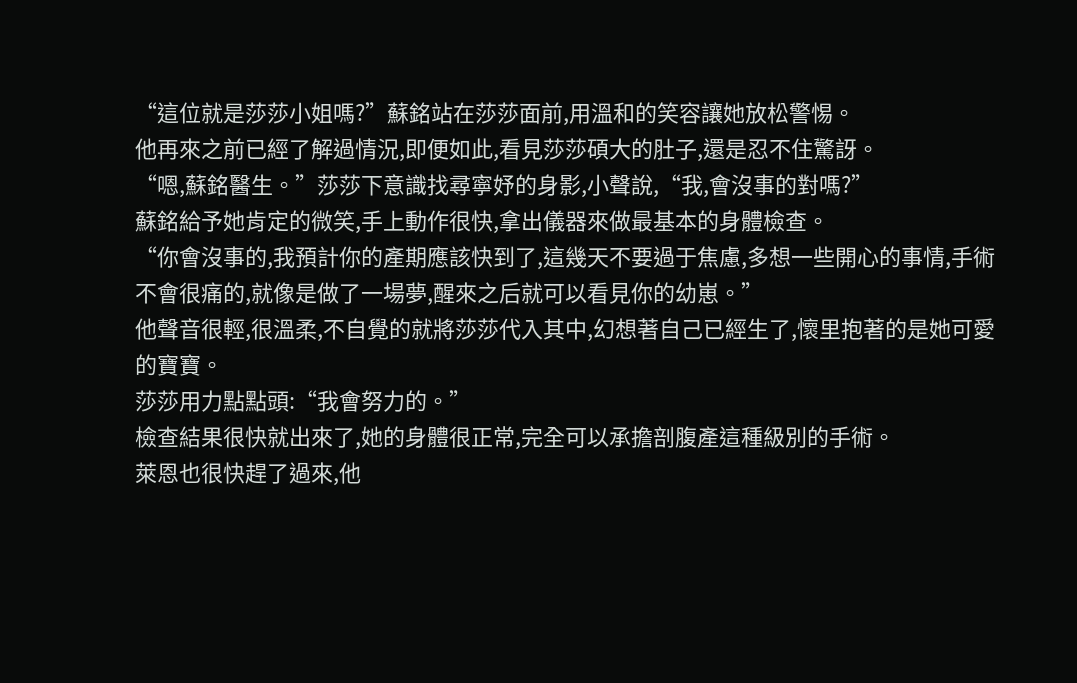“這位就是莎莎小姐嗎?”蘇銘站在莎莎面前,用溫和的笑容讓她放松警惕。
他再來之前已經了解過情況,即便如此,看見莎莎碩大的肚子,還是忍不住驚訝。
“嗯,蘇銘醫生。”莎莎下意識找尋寧妤的身影,小聲說,“我,會沒事的對嗎?”
蘇銘給予她肯定的微笑,手上動作很快,拿出儀器來做最基本的身體檢查。
“你會沒事的,我預計你的產期應該快到了,這幾天不要過于焦慮,多想一些開心的事情,手術不會很痛的,就像是做了一場夢,醒來之后就可以看見你的幼崽。”
他聲音很輕,很溫柔,不自覺的就將莎莎代入其中,幻想著自己已經生了,懷里抱著的是她可愛的寶寶。
莎莎用力點點頭:“我會努力的。”
檢查結果很快就出來了,她的身體很正常,完全可以承擔剖腹產這種級別的手術。
萊恩也很快趕了過來,他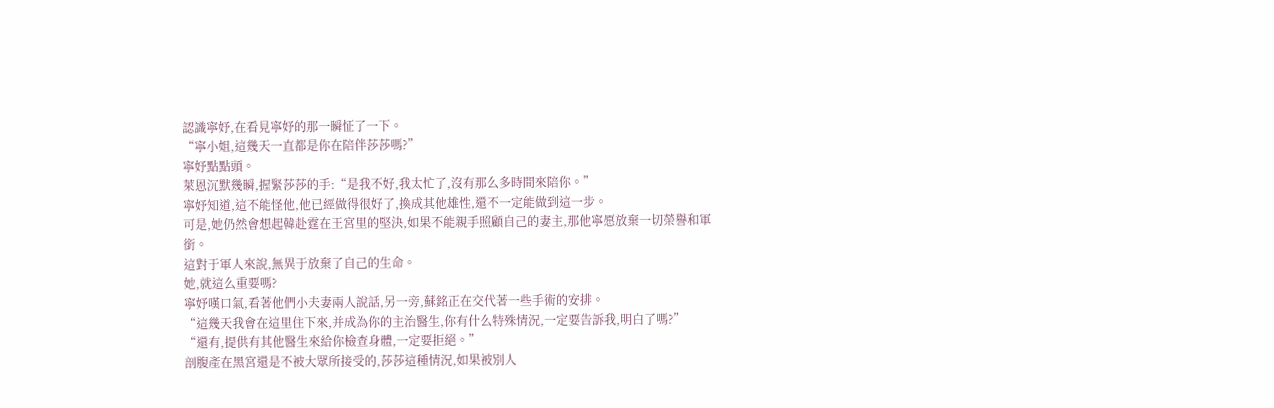認識寧妤,在看見寧妤的那一瞬怔了一下。
“寧小姐,這幾天一直都是你在陪伴莎莎嗎?”
寧妤點點頭。
萊恩沉默幾瞬,握緊莎莎的手:“是我不好,我太忙了,沒有那么多時間來陪你。”
寧妤知道,這不能怪他,他已經做得很好了,換成其他雄性,還不一定能做到這一步。
可是,她仍然會想起韓赴霆在王宮里的堅決,如果不能親手照顧自己的妻主,那他寧愿放棄一切榮譽和軍銜。
這對于軍人來說,無異于放棄了自己的生命。
她,就這么重要嗎?
寧妤嘆口氣,看著他們小夫妻兩人說話,另一旁,蘇銘正在交代著一些手術的安排。
“這幾天我會在這里住下來,并成為你的主治醫生,你有什么特殊情況,一定要告訴我,明白了嗎?”
“還有,提供有其他醫生來給你檢查身體,一定要拒絕。”
剖腹產在黑宮還是不被大眾所接受的,莎莎這種情況,如果被別人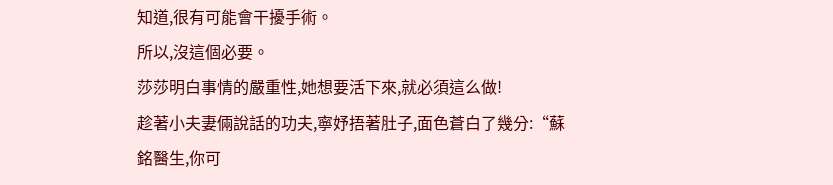知道,很有可能會干擾手術。
所以,沒這個必要。
莎莎明白事情的嚴重性,她想要活下來,就必須這么做!
趁著小夫妻倆說話的功夫,寧妤捂著肚子,面色蒼白了幾分:“蘇銘醫生,你可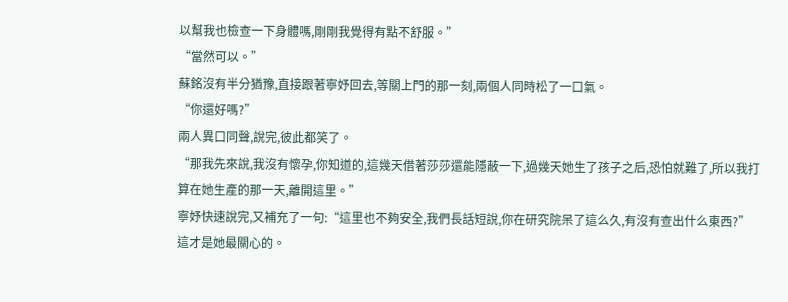以幫我也檢查一下身體嗎,剛剛我覺得有點不舒服。”
“當然可以。”
蘇銘沒有半分猶豫,直接跟著寧妤回去,等關上門的那一刻,兩個人同時松了一口氣。
“你還好嗎?”
兩人異口同聲,說完,彼此都笑了。
“那我先來說,我沒有懷孕,你知道的,這幾天借著莎莎還能隱蔽一下,過幾天她生了孩子之后,恐怕就難了,所以我打算在她生產的那一天,離開這里。”
寧妤快速說完,又補充了一句:“這里也不夠安全,我們長話短說,你在研究院呆了這么久,有沒有查出什么東西?”
這才是她最關心的。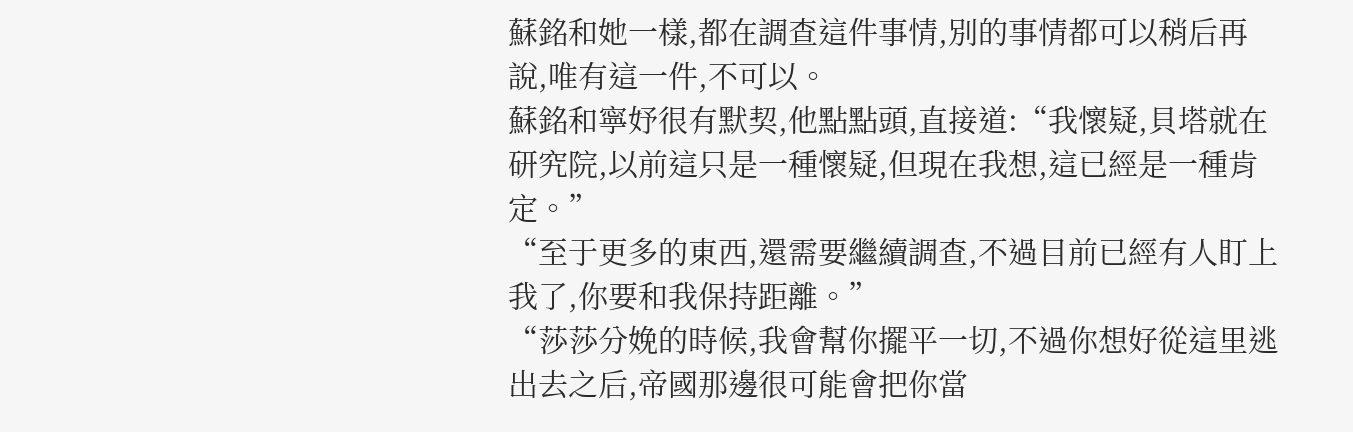蘇銘和她一樣,都在調查這件事情,別的事情都可以稍后再說,唯有這一件,不可以。
蘇銘和寧妤很有默契,他點點頭,直接道:“我懷疑,貝塔就在研究院,以前這只是一種懷疑,但現在我想,這已經是一種肯定。”
“至于更多的東西,還需要繼續調查,不過目前已經有人盯上我了,你要和我保持距離。”
“莎莎分娩的時候,我會幫你擺平一切,不過你想好從這里逃出去之后,帝國那邊很可能會把你當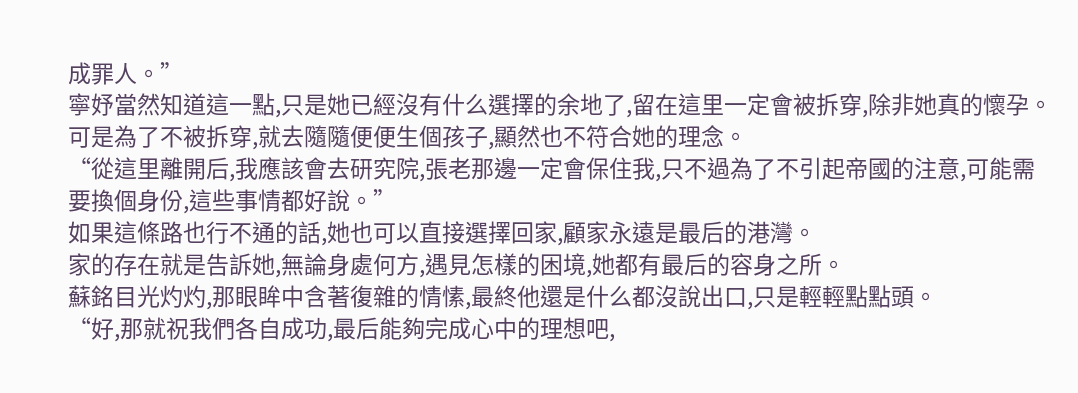成罪人。”
寧妤當然知道這一點,只是她已經沒有什么選擇的余地了,留在這里一定會被拆穿,除非她真的懷孕。
可是為了不被拆穿,就去隨隨便便生個孩子,顯然也不符合她的理念。
“從這里離開后,我應該會去研究院,張老那邊一定會保住我,只不過為了不引起帝國的注意,可能需要換個身份,這些事情都好說。”
如果這條路也行不通的話,她也可以直接選擇回家,顧家永遠是最后的港灣。
家的存在就是告訴她,無論身處何方,遇見怎樣的困境,她都有最后的容身之所。
蘇銘目光灼灼,那眼眸中含著復雜的情愫,最終他還是什么都沒說出口,只是輕輕點點頭。
“好,那就祝我們各自成功,最后能夠完成心中的理想吧,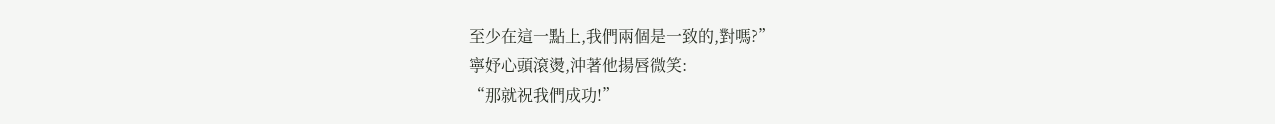至少在這一點上,我們兩個是一致的,對嗎?”
寧妤心頭滾燙,沖著他揚唇微笑:
“那就祝我們成功!”